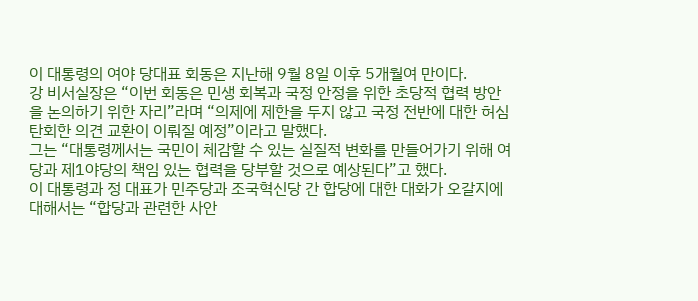이 대통령의 여야 당대표 회동은 지난해 9월 8일 이후 5개월여 만이다.
강 비서실장은 “이번 회동은 민생 회복과 국정 안정을 위한 초당적 협력 방안을 논의하기 위한 자리”라며 “의제에 제한을 두지 않고 국정 전반에 대한 허심탄회한 의견 교환이 이뤄질 예정”이라고 말했다.
그는 “대통령께서는 국민이 체감할 수 있는 실질적 변화를 만들어가기 위해 여당과 제1야당의 책임 있는 협력을 당부할 것으로 예상된다”고 했다.
이 대통령과 정 대표가 민주당과 조국혁신당 간 합당에 대한 대화가 오갈지에 대해서는 “합당과 관련한 사안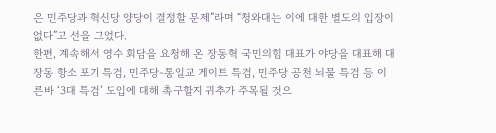은 민주당과 혁신당 양당이 결정할 문제”라며 “청와대는 이에 대한 별도의 입장이 없다”고 선을 그었다.
한편, 계속해서 영수 회담을 요청해 온 장동혁 국민의힘 대표가 야당을 대표해 대장동 항소 포기 특검, 민주당-통일교 게이트 특검, 민주당 공천 뇌물 특검 등 이른바 ‘3대 특검’ 도입에 대해 촉구할지 귀추가 주목될 것으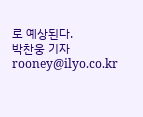로 예상된다.
박찬웅 기자 rooney@ilyo.co.kr